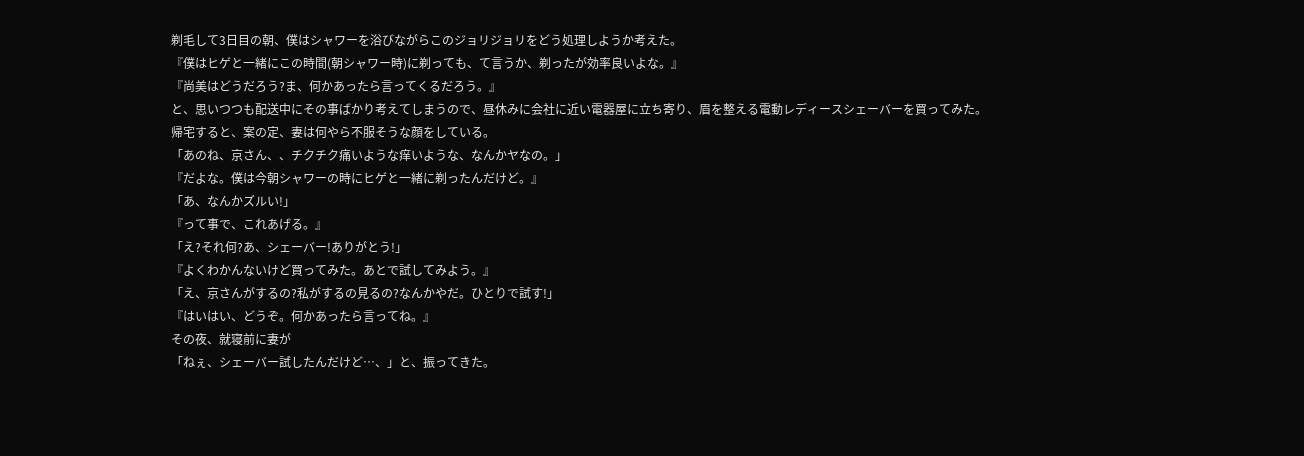剃毛して3日目の朝、僕はシャワーを浴びながらこのジョリジョリをどう処理しようか考えた。
『僕はヒゲと一緒にこの時間(朝シャワー時)に剃っても、て言うか、剃ったが効率良いよな。』
『尚美はどうだろう?ま、何かあったら言ってくるだろう。』
と、思いつつも配送中にその事ばかり考えてしまうので、昼休みに会社に近い電器屋に立ち寄り、眉を整える電動レディースシェーバーを買ってみた。
帰宅すると、案の定、妻は何やら不服そうな顔をしている。
「あのね、京さん、、チクチク痛いような痒いような、なんかヤなの。」
『だよな。僕は今朝シャワーの時にヒゲと一緒に剃ったんだけど。』
「あ、なんかズルい!」
『って事で、これあげる。』
「え?それ何?あ、シェーバー!ありがとう!」
『よくわかんないけど買ってみた。あとで試してみよう。』
「え、京さんがするの?私がするの見るの?なんかやだ。ひとりで試す!」
『はいはい、どうぞ。何かあったら言ってね。』
その夜、就寝前に妻が
「ねぇ、シェーバー試したんだけど…、」と、振ってきた。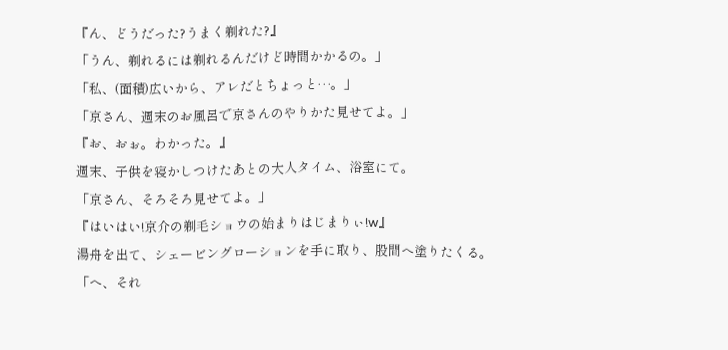『ん、どうだった?うまく剃れた?』
「うん、剃れるには剃れるんだけど時間かかるの。」
「私、(面積)広いから、アレだとちょっと…。」
「京さん、週末のお風呂で京さんのやりかた見せてよ。」
『お、おぉ。わかった。』
週末、子供を寝かしつけたあとの大人タイム、浴室にて。
「京さん、そろそろ見せてよ。」
『はいはい!京介の剃毛ショウの始まりはじまりぃ!w』
湯舟を出て、シェービングローションを手に取り、股間へ塗りたくる。
「へ、それ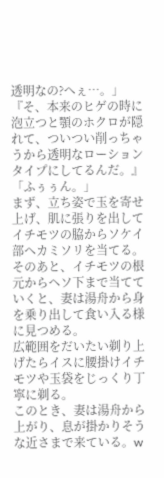透明なの?へぇ…。」
『そ、本来のヒゲの時に泡立つと顎のホクロが隠れて、ついつい削っちゃうから透明なローションタイプにしてるんだ。』
「ふぅぅん。」
まず、立ち姿で玉を寄せ上げ、肌に張りを出してイチモツの脇からソケイ部へカミソリを当てる。
そのあと、イチモツの根元からヘソ下まで当てていくと、妻は湯舟から身を乗り出して食い入る様に見つめる。
広範囲をだいたい剃り上げたらイスに腰掛けイチモツや玉袋をじっくり丁寧に剃る。
このとき、妻は湯舟から上がり、息が掛かりそうな近さまで来ている。w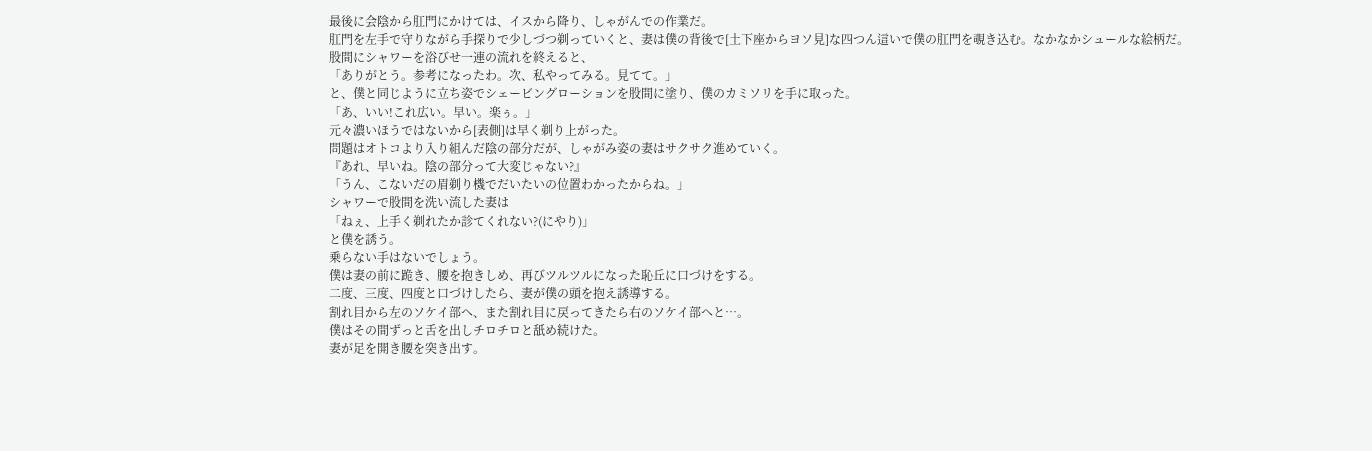最後に会陰から肛門にかけては、イスから降り、しゃがんでの作業だ。
肛門を左手で守りながら手探りで少しづつ剃っていくと、妻は僕の背後で[土下座からヨソ見]な四つん這いで僕の肛門を覗き込む。なかなかシュールな絵柄だ。
股間にシャワーを浴びせ一連の流れを終えると、
「ありがとう。参考になったわ。次、私やってみる。見てて。」
と、僕と同じように立ち姿でシェービングローションを股間に塗り、僕のカミソリを手に取った。
「あ、いい!これ広い。早い。楽ぅ。」
元々濃いほうではないから[表側]は早く剃り上がった。
問題はオトコより入り組んだ陰の部分だが、しゃがみ姿の妻はサクサク進めていく。
『あれ、早いね。陰の部分って大変じゃない?』
「うん、こないだの眉剃り機でだいたいの位置わかったからね。」
シャワーで股間を洗い流した妻は
「ねぇ、上手く剃れたか診てくれない?(にやり)」
と僕を誘う。
乗らない手はないでしょう。
僕は妻の前に跪き、腰を抱きしめ、再びツルツルになった恥丘に口づけをする。
二度、三度、四度と口づけしたら、妻が僕の頭を抱え誘導する。
割れ目から左のソケイ部へ、また割れ目に戻ってきたら右のソケイ部へと…。
僕はその間ずっと舌を出しチロチロと舐め続けた。
妻が足を開き腰を突き出す。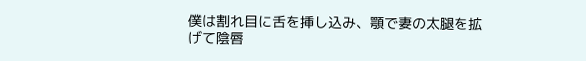僕は割れ目に舌を挿し込み、顎で妻の太腿を拡げて陰唇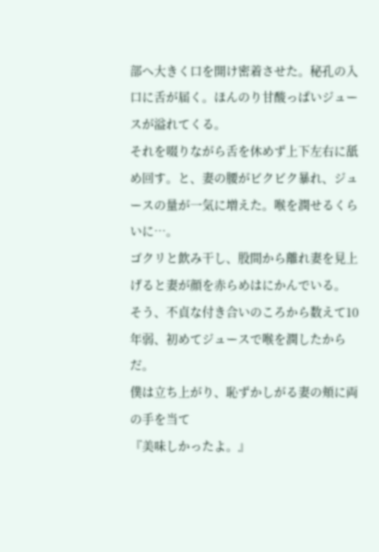部へ大きく口を開け密着させた。秘孔の入口に舌が届く。ほんのり甘酸っぱいジュースが溢れてくる。
それを啜りながら舌を休めず上下左右に舐め回す。と、妻の腰がビクビク暴れ、ジュースの量が一気に増えた。喉を潤せるくらいに…。
ゴクリと飲み干し、股間から離れ妻を見上げると妻が顔を赤らめはにかんでいる。
そう、不貞な付き合いのころから数えて10年弱、初めてジュースで喉を潤したからだ。
僕は立ち上がり、恥ずかしがる妻の頬に両の手を当て
『美味しかったよ。』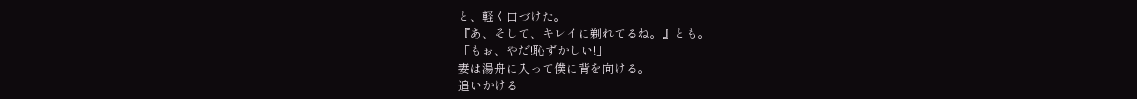と、軽く口づけた。
『あ、そして、キレイに剃れてるね。』とも。
「もぉ、やだ!恥ずかしい!」
妻は湯舟に入って僕に背を向ける。
追いかける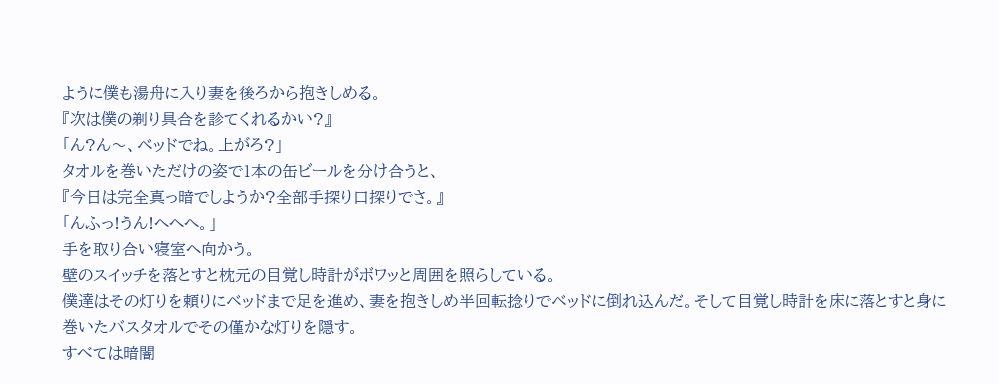ように僕も湯舟に入り妻を後ろから抱きしめる。
『次は僕の剃り具合を診てくれるかい?』
「ん?ん〜、ベッドでね。上がろ?」
タオルを巻いただけの姿で1本の缶ビールを分け合うと、
『今日は完全真っ暗でしようか?全部手探り口探りでさ。』
「んふっ!うん!へへへ。」
手を取り合い寝室へ向かう。
壁のスイッチを落とすと枕元の目覚し時計がボワッと周囲を照らしている。
僕達はその灯りを頼りにベッドまで足を進め、妻を抱きしめ半回転捻りでベッドに倒れ込んだ。そして目覚し時計を床に落とすと身に巻いたバスタオルでその僅かな灯りを隠す。
すべては暗闇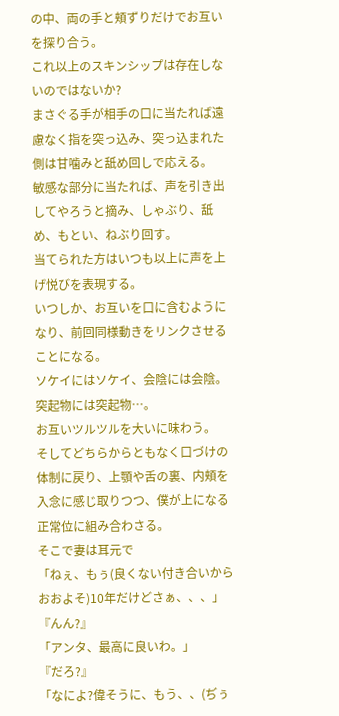の中、両の手と頬ずりだけでお互いを探り合う。
これ以上のスキンシップは存在しないのではないか?
まさぐる手が相手の口に当たれば遠慮なく指を突っ込み、突っ込まれた側は甘噛みと舐め回しで応える。
敏感な部分に当たれば、声を引き出してやろうと摘み、しゃぶり、舐め、もとい、ねぶり回す。
当てられた方はいつも以上に声を上げ悦びを表現する。
いつしか、お互いを口に含むようになり、前回同様動きをリンクさせることになる。
ソケイにはソケイ、会陰には会陰。
突起物には突起物…。
お互いツルツルを大いに味わう。
そしてどちらからともなく口づけの体制に戻り、上顎や舌の裏、内頬を入念に感じ取りつつ、僕が上になる正常位に組み合わさる。
そこで妻は耳元で
「ねぇ、もぅ(良くない付き合いからおおよそ)10年だけどさぁ、、、」
『んん?』
「アンタ、最高に良いわ。」
『だろ?』
「なによ?偉そうに、もう、、(ぢぅ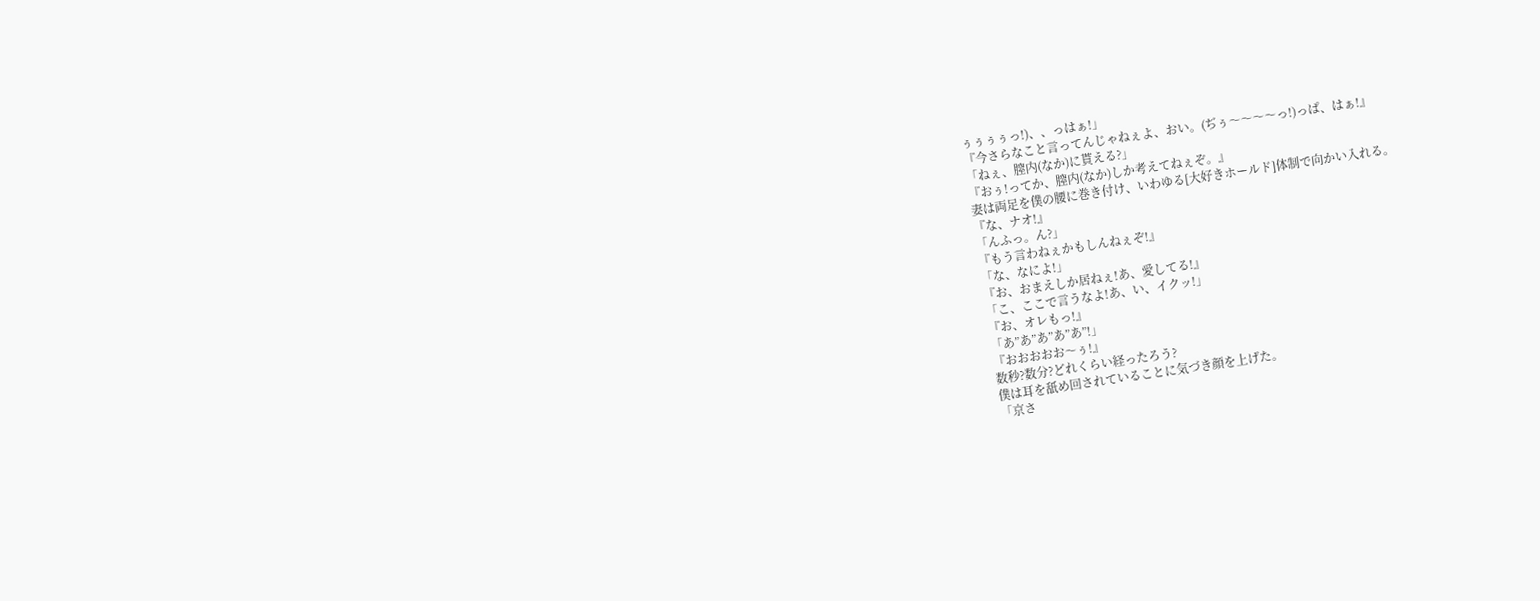ぅぅぅぅっ!)、、っはぁ!」
『今さらなこと言ってんじゃねぇよ、おい。(ぢぅ〜〜〜〜っ!)っぱ、はぁ!』
「ねぇ、膣内(なか)に貰える?」
『おぅ!ってか、膣内(なか)しか考えてねぇぞ。』
妻は両足を僕の腰に巻き付け、いわゆる[大好きホールド]体制で向かい入れる。
『な、ナオ!』
「んふっ。ん?」
『もう言わねぇかもしんねぇぞ!』
「な、なによ!」
『お、おまえしか居ねぇ!あ、愛してる!』
「こ、ここで言うなよ!あ、い、イクッ!」
『お、オレもっ!』
「あ”あ”あ”あ”あ”!」
『おおおおお〜ぅ!』
数秒?数分?どれくらい経ったろう?
僕は耳を舐め回されていることに気づき顔を上げた。
「京さ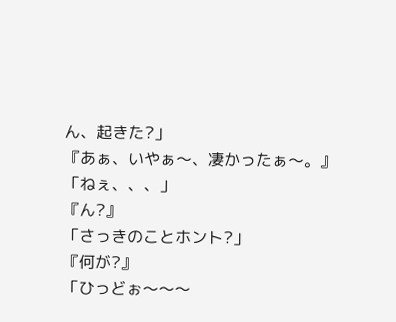ん、起きた?」
『あぁ、いやぁ〜、凄かったぁ〜。』
「ねぇ、、、」
『ん?』
「さっきのことホント?」
『何が?』
「ひっどぉ〜〜〜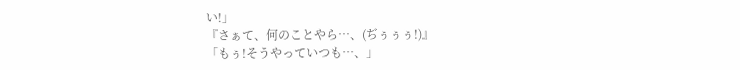い!」
『さぁて、何のことやら…、(ぢぅぅぅ!)』
「もぅ!そうやっていつも…、」